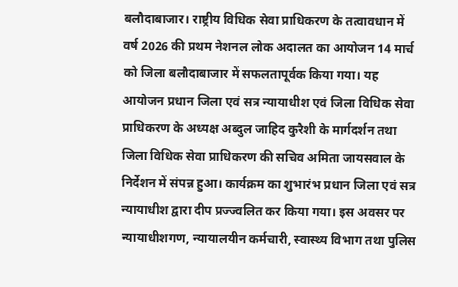बलौदाबाजार। राष्ट्रीय विधिक सेवा प्राधिकरण के तत्वावधान में वर्ष 2026 की प्रथम नेशनल लोक अदालत का आयोजन 14 मार्च को जिला बलौदाबाजार में सफलतापूर्वक किया गया। यह आयोजन प्रधान जिला एवं सत्र न्यायाधीश एवं जिला विधिक सेवा प्राधिकरण के अध्यक्ष अब्दुल जाहिद कुरैशी के मार्गदर्शन तथा जिला विधिक सेवा प्राधिकरण की सचिव अमिता जायसवाल के निर्देशन में संपन्न हुआ। कार्यक्रम का शुभारंभ प्रधान जिला एवं सत्र न्यायाधीश द्वारा दीप प्रज्ज्वलित कर किया गया। इस अवसर पर न्यायाधीशगण, न्यायालयीन कर्मचारी, स्वास्थ्य विभाग तथा पुलिस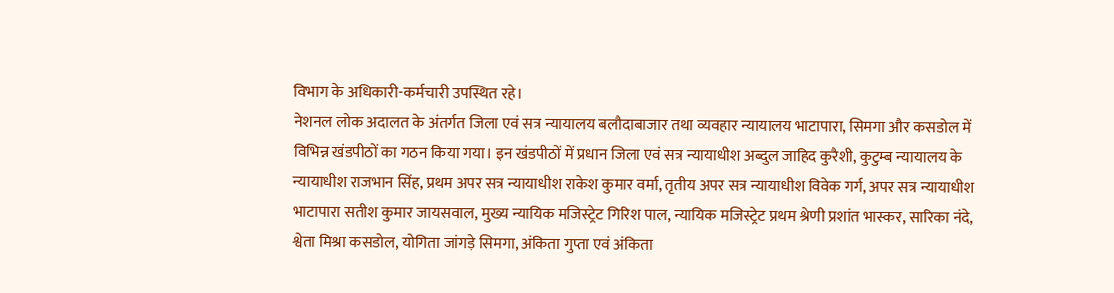विभाग के अधिकारी-कर्मचारी उपस्थित रहे।
नेशनल लोक अदालत के अंतर्गत जिला एवं सत्र न्यायालय बलौदाबाजार तथा व्यवहार न्यायालय भाटापारा, सिमगा और कसडोल में विभिन्न खंडपीठों का गठन किया गया। इन खंडपीठों में प्रधान जिला एवं सत्र न्यायाधीश अब्दुल जाहिद कुरैशी, कुटुम्ब न्यायालय के न्यायाधीश राजभान सिंह, प्रथम अपर सत्र न्यायाधीश राकेश कुमार वर्मा, तृतीय अपर सत्र न्यायाधीश विवेक गर्ग, अपर सत्र न्यायाधीश भाटापारा सतीश कुमार जायसवाल, मुख्य न्यायिक मजिस्ट्रेट गिरिश पाल, न्यायिक मजिस्ट्रेट प्रथम श्रेणी प्रशांत भास्कर, सारिका नंदे, श्वेता मिश्रा कसडोल, योगिता जांगड़े सिमगा, अंकिता गुप्ता एवं अंकिता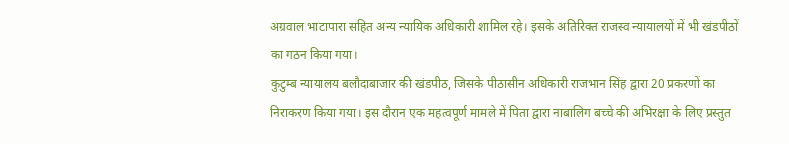अग्रवाल भाटापारा सहित अन्य न्यायिक अधिकारी शामिल रहे। इसके अतिरिक्त राजस्व न्यायालयों में भी खंडपीठों का गठन किया गया।
कुटुम्ब न्यायालय बलौदाबाजार की खंडपीठ, जिसके पीठासीन अधिकारी राजभान सिंह द्वारा 20 प्रकरणों का निराकरण किया गया। इस दौरान एक महत्वपूर्ण मामले में पिता द्वारा नाबालिग बच्चे की अभिरक्षा के लिए प्रस्तुत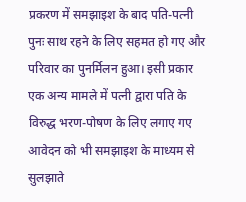प्रकरण में समझाइश के बाद पति-पत्नी पुनः साथ रहने के लिए सहमत हो गए और परिवार का पुनर्मिलन हुआ। इसी प्रकार एक अन्य मामले में पत्नी द्वारा पति के विरुद्ध भरण-पोषण के लिए लगाए गए आवेदन को भी समझाइश के माध्यम से सुलझाते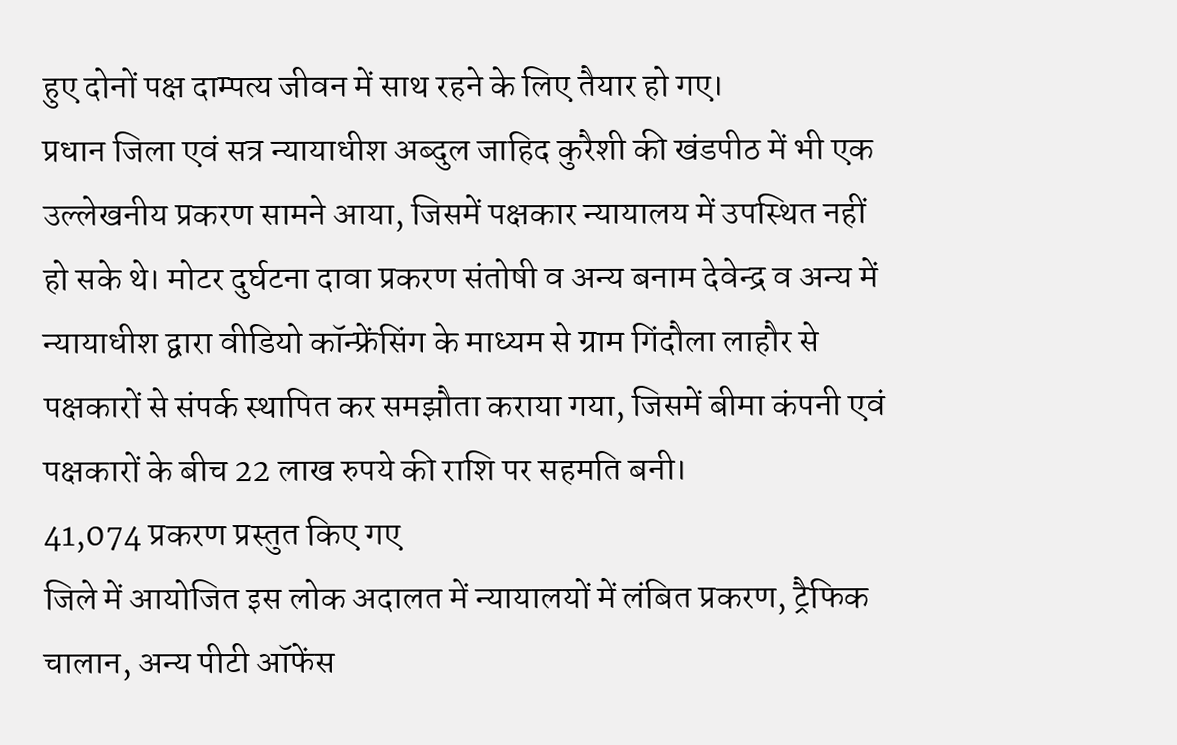हुए दोनों पक्ष दाम्पत्य जीवन में साथ रहने के लिए तैयार हो गए।
प्रधान जिला एवं सत्र न्यायाधीश अब्दुल जाहिद कुरैशी की खंडपीठ में भी एक उल्लेखनीय प्रकरण सामने आया, जिसमें पक्षकार न्यायालय में उपस्थित नहीं हो सके थे। मोटर दुर्घटना दावा प्रकरण संतोषी व अन्य बनाम देवेन्द्र व अन्य में न्यायाधीश द्वारा वीडियो कॉन्फ्रेंसिंग के माध्यम से ग्राम गिंदौला लाहौर से पक्षकारों से संपर्क स्थापित कर समझौता कराया गया, जिसमें बीमा कंपनी एवं पक्षकारों के बीच 22 लाख रुपये की राशि पर सहमति बनी।
41,074 प्रकरण प्रस्तुत किए गए
जिले में आयोजित इस लोक अदालत में न्यायालयों में लंबित प्रकरण, ट्रैफिक चालान, अन्य पीटी ऑफेंस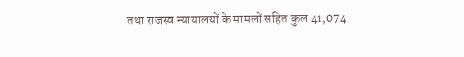तथा राजस्व न्यायालयों के मामलों सहित कुल 41,074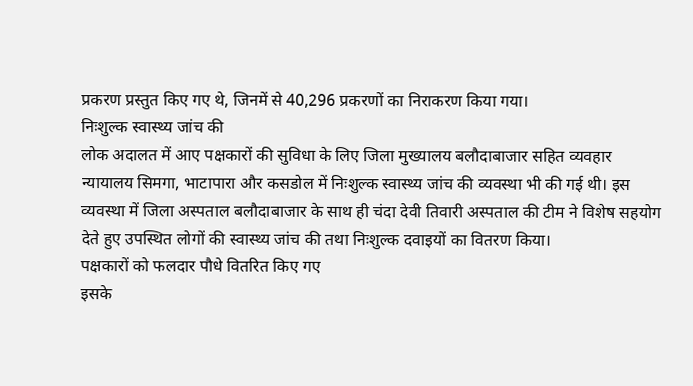प्रकरण प्रस्तुत किए गए थे, जिनमें से 40,296 प्रकरणों का निराकरण किया गया।
निःशुल्क स्वास्थ्य जांच की
लोक अदालत में आए पक्षकारों की सुविधा के लिए जिला मुख्यालय बलौदाबाजार सहित व्यवहार न्यायालय सिमगा, भाटापारा और कसडोल में निःशुल्क स्वास्थ्य जांच की व्यवस्था भी की गई थी। इस व्यवस्था में जिला अस्पताल बलौदाबाजार के साथ ही चंदा देवी तिवारी अस्पताल की टीम ने विशेष सहयोग देते हुए उपस्थित लोगों की स्वास्थ्य जांच की तथा निःशुल्क दवाइयों का वितरण किया।
पक्षकारों को फलदार पौधे वितरित किए गए
इसके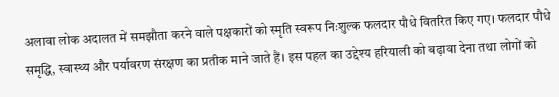अलावा लोक अदालत में समझौता करने वाले पक्षकारों को स्मृति स्वरूप निःशुल्क फलदार पौधे वितरित किए गए। फलदार पौधे समृद्धि, स्वास्थ्य और पर्यावरण संरक्षण का प्रतीक माने जाते हैं। इस पहल का उद्देश्य हरियाली को बढ़ावा देना तथा लोगों को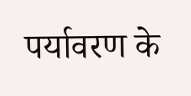पर्यावरण के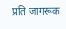प्रति जागरूक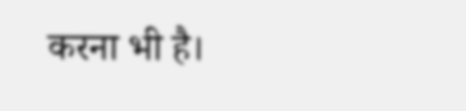करना भी है।